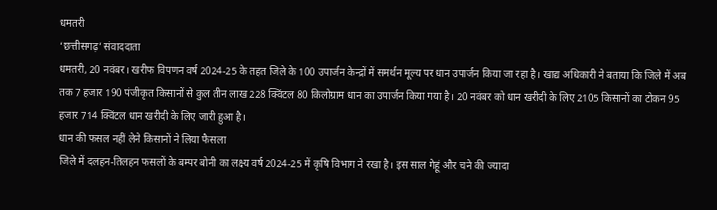धमतरी
‘छत्तीसगढ़’ संवाददाता
धमतरी, 20 नवंबर। खरीफ विपणन वर्ष 2024-25 के तहत जिले के 100 उपार्जन केन्द्रों में समर्थन मूल्य पर धान उपार्जन किया जा रहा है। खाद्य अधिकारी ने बताया कि जिले में अब तक 7 हजार 190 पंजीकृत किसानों से कुल तीन लाख 228 क्विंटल 80 किलोग्राम धान का उपार्जन किया गया है। 20 नवंबर को धान खरीदी के लिए 2105 किसानों का टोकन 95 हजार 714 क्विंटल धान खरीदी के लिए जारी हुआ है।
धान की फसल नहीं लेने किसानों ने लिया फैसला
जिले में दलहन-तिलहन फसलों के बम्पर बोनी का लक्ष्य वर्ष 2024-25 में कृषि विभाग ने रखा है। इस साल गेहूं और चने की ज्यादा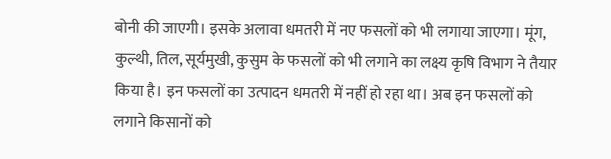बोनी की जाएगी। इसके अलावा धमतरी में नए फसलों को भी लगाया जाएगा। मूंग, कुल्थी, तिल, सूर्यमुखी, कुसुम के फसलों को भी लगाने का लक्ष्य कृषि विभाग ने तैयार किया है। इन फसलों का उत्पादन धमतरी में नहीं हो रहा था। अब इन फसलों को लगाने किसानों को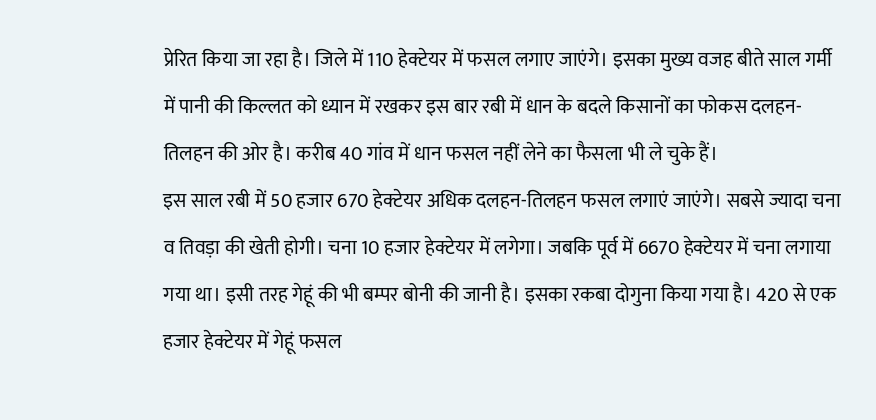प्रेरित किया जा रहा है। जिले में 110 हेक्टेयर में फसल लगाए जाएंगे। इसका मुख्य वजह बीते साल गर्मी में पानी की किल्लत को ध्यान में रखकर इस बार रबी में धान के बदले किसानों का फोकस दलहन-तिलहन की ओर है। करीब 40 गांव में धान फसल नहीं लेने का फैसला भी ले चुके हैं।
इस साल रबी में 50 हजार 670 हेक्टेयर अधिक दलहन-तिलहन फसल लगाएं जाएंगे। सबसे ज्यादा चना व तिवड़ा की खेती होगी। चना 10 हजार हेक्टेयर में लगेगा। जबकि पूर्व में 6670 हेक्टेयर में चना लगाया गया था। इसी तरह गेहूं की भी बम्पर बोनी की जानी है। इसका रकबा दोगुना किया गया है। 420 से एक हजार हेक्टेयर में गेहूं फसल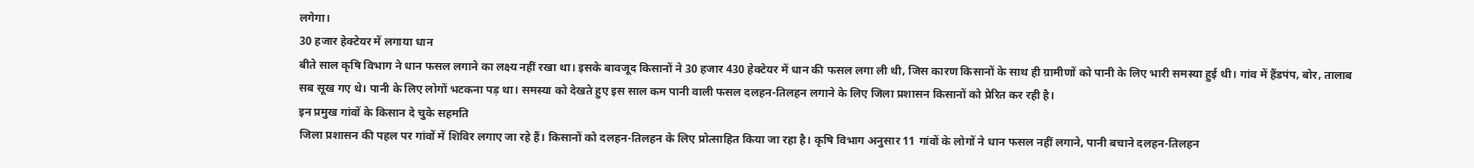लगेगा।
30 हजार हेक्टेयर में लगाया धान
बीते साल कृषि विभाग ने धान फसल लगाने का लक्ष्य नहीं रखा था। इसके बावजूद किसानों ने 30 हजार 430 हेक्टेयर में धान की फसल लगा ली थी, जिस कारण किसानों के साथ ही ग्रामीणों को पानी के लिए भारी समस्या हुई थी। गांव में हैंडपंप, बोर, तालाब सब सूख गए थे। पानी के लिए लोगों भटकना पड़ था। समस्या को देखते हुए इस साल कम पानी वाली फसल दलहन-तिलहन लगाने के लिए जिला प्रशासन किसानों को प्रेरित कर रही है।
इन प्रमुख गांवों के किसान दे चुके सहमति
जिला प्रशासन की पहल पर गांवों में शिविर लगाए जा रहे हैं। किसानों को दलहन-तिलहन के लिए प्रोत्साहित किया जा रहा है। कृषि विभाग अनुसार 11 गांवों के लोगों ने धान फसल नहीं लगाने, पानी बचाने दलहन-तिलहन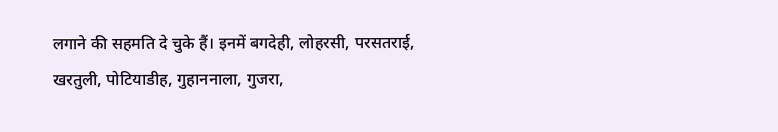लगाने की सहमति दे चुके हैं। इनमें बगदेही, लोहरसी, परसतराई, खरतुली, पोटियाडीह, गुहाननाला, गुजरा,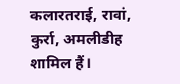कलारतराई, रावां, कुर्रा, अमलीडीह शामिल हैं।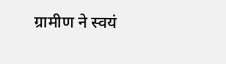ग्रामीण ने स्वयं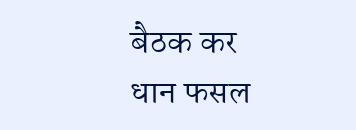बैठक कर धान फसल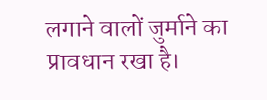लगाने वालों जुर्माने का प्रावधान रखा है।